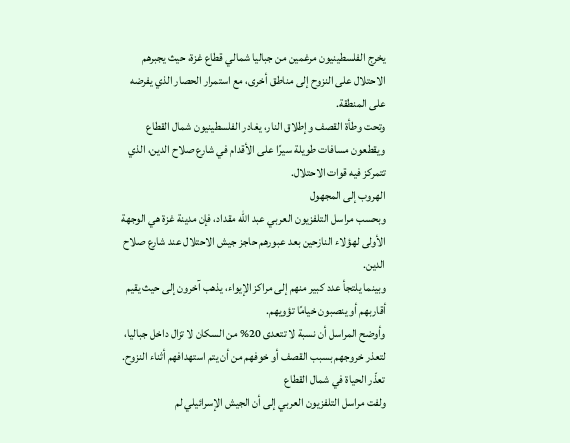يخرج الفلسطينيون مرغمين من جباليا شمالي قطاع غزة، حيث يجبرهم الاحتلال على النزوح إلى مناطق أخرى، مع استمرار الحصار الذي يفرضه على المنطقة.
وتحت وطأة القصف وإطلاق النار، يغادر الفلسطينيون شمال القطاع ويقطعون مسافات طويلة سيرًا على الأقدام في شارع صلاح الدين، الذي تتمركز فيه قوات الاحتلال.
الهروب إلى المجهول
وبحسب مراسل التلفزيون العربي عبد الله مقداد، فإن مدينة غزة هي الوجهة الأولى لهؤلاء النازحين بعد عبورهم حاجز جيش الاحتلال عند شارع صلاح الدين.
وبينما يلتجأ عدد كبير منهم إلى مراكز الإيواء، يذهب آخرون إلى حيث يقيم أقاربهم أو ينصبون خيامًا تؤويهم.
وأوضح المراسل أن نسبة لا تتعدى 20% من السكان لا تزال داخل جباليا، لتعذر خروجهم بسبب القصف أو خوفهم من أن يتم استهدافهم أثناء النزوح.
تعذّر الحياة في شمال القطاع
ولفت مراسل التلفزيون العربي إلى أن الجيش الإسرائيلي لم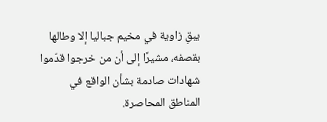يبقِ زاوية في مخيم جباليا إلا وطالها بقصفه، مشيرًا إلى أن من خرجوا قدّموا شهادات صادمة بشأن الواقع في المناطق المحاصرة.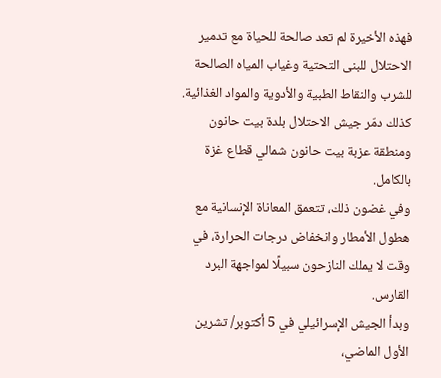فهذه الأخيرة لم تعد صالحة للحياة مع تدمير الاحتلال للبنى التحتية وغياب المياه الصالحة للشرب والنقاط الطبية والأدوية والمواد الغذائية.
كذلك دمّر جيش الاحتلال بلدة بيت حانون ومنطقة عزبة بيت حانون شمالي قطاع غزة بالكامل.
وفي غضون ذلك، تتعمق المعاناة الإنسانية مع هطول الأمطار وانخفاض درجات الحرارة، في وقت لا يملك النازحون سبيلًا لمواجهة البرد القارس.
وبدأ الجيش الإسرائيلي في 5 أكتوبر/ تشرين الأول الماضي،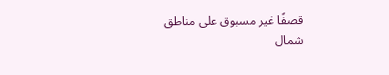قصفًا غير مسبوق على مناطق شمال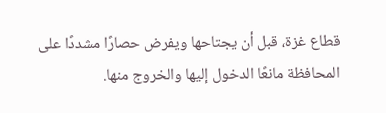قطاع غزة، قبل أن يجتاحها ويفرض حصارًا مشددًا على المحافظة مانعًا الدخول إليها والخروج منها.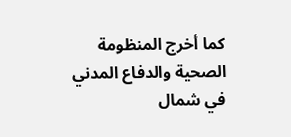كما أخرج المنظومة الصحية والدفاع المدني في شمال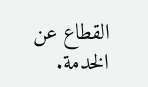القطاع عن الخدمة.